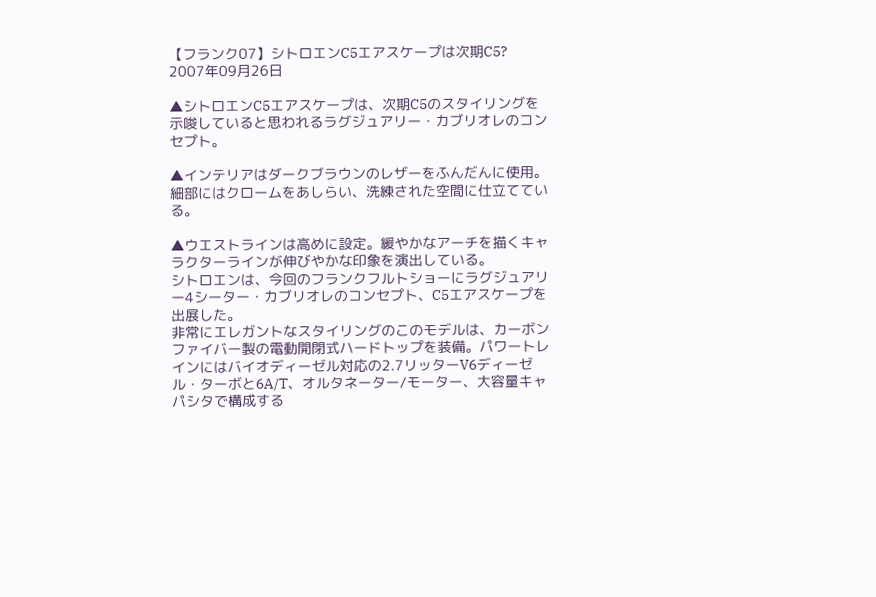【フランク07】シトロエンC5エアスケープは次期C5?
2007年09月26日

▲シトロエンC5エアスケープは、次期C5のスタイリングを示唆していると思われるラグジュアリー・カブリオレのコンセプト。

▲インテリアはダークブラウンのレザーをふんだんに使用。細部にはクロームをあしらい、洗練された空間に仕立てている。

▲ウエストラインは高めに設定。緩やかなアーチを描くキャラクターラインが伸びやかな印象を演出している。
シトロエンは、今回のフランクフルトショーにラグジュアリー4シーター・カブリオレのコンセプト、C5エアスケープを出展した。
非常にエレガントなスタイリングのこのモデルは、カーボンファイバー製の電動開閉式ハードトップを装備。パワートレインにはバイオディーゼル対応の2.7リッターV6ディーゼル・ターボと6A/T、オルタネーター/モーター、大容量キャパシタで構成する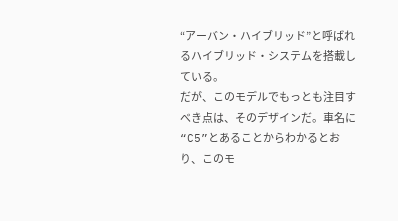“アーバン・ハイブリッド”と呼ばれるハイブリッド・システムを搭載している。
だが、このモデルでもっとも注目すべき点は、そのデザインだ。車名に“C5”とあることからわかるとおり、このモ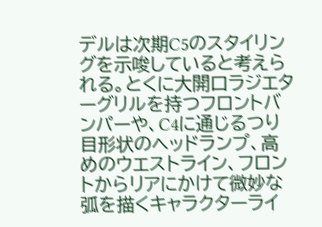デルは次期C5のスタイリングを示唆していると考えられる。とくに大開口ラジエターグリルを持つフロントバンパーや、C4に通じるつり目形状のヘッドランプ、高めのウエストライン、フロントからリアにかけて微妙な弧を描くキャラクターライ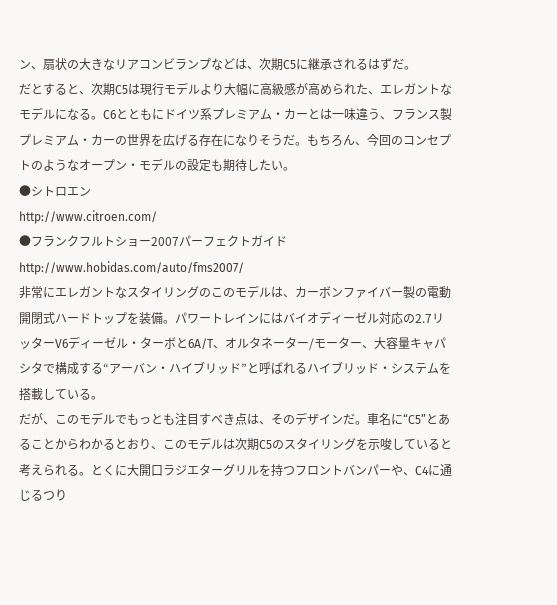ン、扇状の大きなリアコンビランプなどは、次期C5に継承されるはずだ。
だとすると、次期C5は現行モデルより大幅に高級感が高められた、エレガントなモデルになる。C6とともにドイツ系プレミアム・カーとは一味違う、フランス製プレミアム・カーの世界を広げる存在になりそうだ。もちろん、今回のコンセプトのようなオープン・モデルの設定も期待したい。
●シトロエン
http://www.citroen.com/
●フランクフルトショー2007パーフェクトガイド
http://www.hobidas.com/auto/fms2007/
非常にエレガントなスタイリングのこのモデルは、カーボンファイバー製の電動開閉式ハードトップを装備。パワートレインにはバイオディーゼル対応の2.7リッターV6ディーゼル・ターボと6A/T、オルタネーター/モーター、大容量キャパシタで構成する“アーバン・ハイブリッド”と呼ばれるハイブリッド・システムを搭載している。
だが、このモデルでもっとも注目すべき点は、そのデザインだ。車名に“C5”とあることからわかるとおり、このモデルは次期C5のスタイリングを示唆していると考えられる。とくに大開口ラジエターグリルを持つフロントバンパーや、C4に通じるつり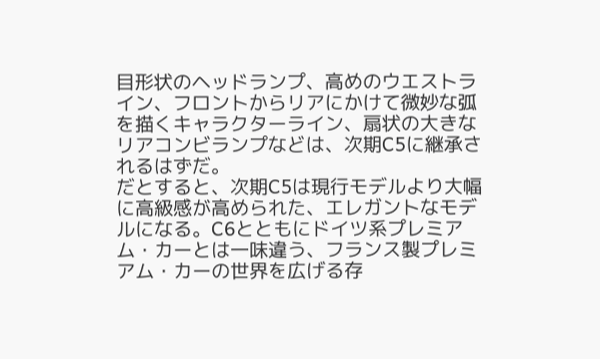目形状のヘッドランプ、高めのウエストライン、フロントからリアにかけて微妙な弧を描くキャラクターライン、扇状の大きなリアコンビランプなどは、次期C5に継承されるはずだ。
だとすると、次期C5は現行モデルより大幅に高級感が高められた、エレガントなモデルになる。C6とともにドイツ系プレミアム・カーとは一味違う、フランス製プレミアム・カーの世界を広げる存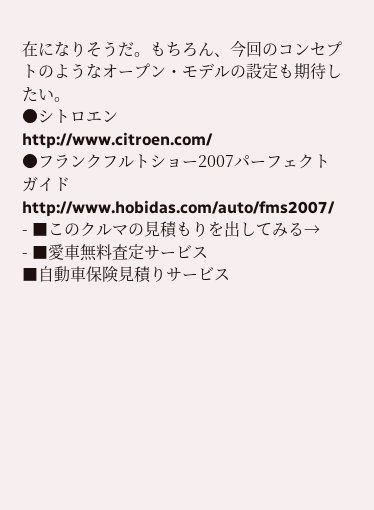在になりそうだ。もちろん、今回のコンセプトのようなオープン・モデルの設定も期待したい。
●シトロエン
http://www.citroen.com/
●フランクフルトショー2007パーフェクトガイド
http://www.hobidas.com/auto/fms2007/
- ■このクルマの見積もりを出してみる→
- ■愛車無料査定サービス
■自動車保険見積りサービス